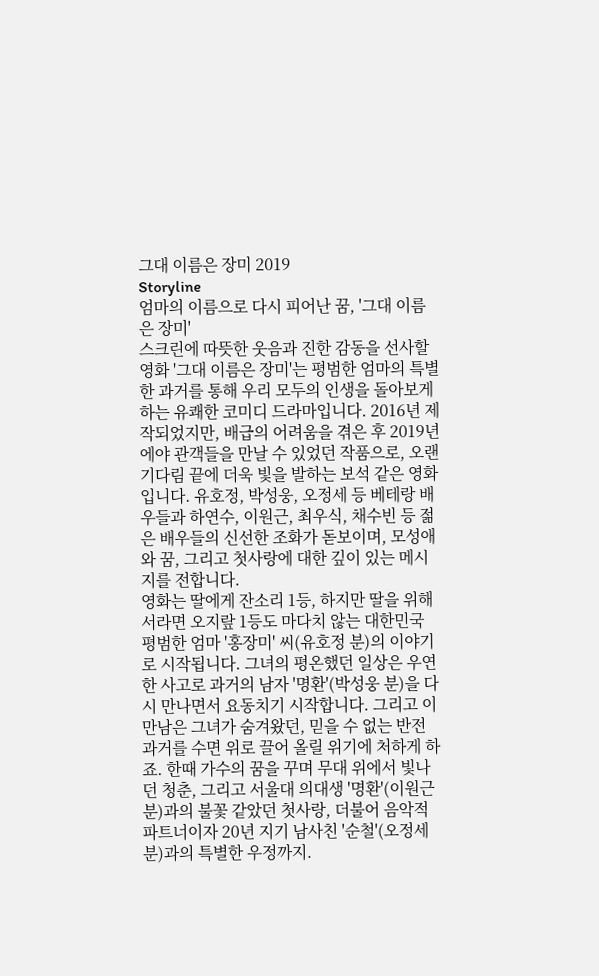그대 이름은 장미 2019
Storyline
엄마의 이름으로 다시 피어난 꿈, '그대 이름은 장미'
스크린에 따뜻한 웃음과 진한 감동을 선사할 영화 '그대 이름은 장미'는 평범한 엄마의 특별한 과거를 통해 우리 모두의 인생을 돌아보게 하는 유쾌한 코미디 드라마입니다. 2016년 제작되었지만, 배급의 어려움을 겪은 후 2019년에야 관객들을 만날 수 있었던 작품으로, 오랜 기다림 끝에 더욱 빛을 발하는 보석 같은 영화입니다. 유호정, 박성웅, 오정세 등 베테랑 배우들과 하연수, 이원근, 최우식, 채수빈 등 젊은 배우들의 신선한 조화가 돋보이며, 모성애와 꿈, 그리고 첫사랑에 대한 깊이 있는 메시지를 전합니다.
영화는 딸에게 잔소리 1등, 하지만 딸을 위해서라면 오지랖 1등도 마다치 않는 대한민국 평범한 엄마 '홍장미' 씨(유호정 분)의 이야기로 시작됩니다. 그녀의 평온했던 일상은 우연한 사고로 과거의 남자 '명환'(박성웅 분)을 다시 만나면서 요동치기 시작합니다. 그리고 이 만남은 그녀가 숨겨왔던, 믿을 수 없는 반전 과거를 수면 위로 끌어 올릴 위기에 처하게 하죠. 한때 가수의 꿈을 꾸며 무대 위에서 빛나던 청춘, 그리고 서울대 의대생 '명환'(이원근 분)과의 불꽃 같았던 첫사랑, 더불어 음악적 파트너이자 20년 지기 남사친 '순철'(오정세 분)과의 특별한 우정까지.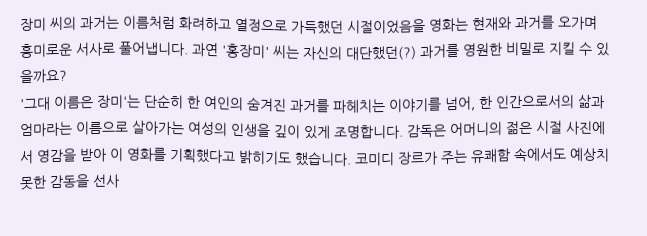장미 씨의 과거는 이름처럼 화려하고 열정으로 가득했던 시절이었음을 영화는 현재와 과거를 오가며 흥미로운 서사로 풀어냅니다. 과연 '홍장미' 씨는 자신의 대단했던(?) 과거를 영원한 비밀로 지킬 수 있을까요?
'그대 이름은 장미'는 단순히 한 여인의 숨겨진 과거를 파헤치는 이야기를 넘어, 한 인간으로서의 삶과 엄마라는 이름으로 살아가는 여성의 인생을 깊이 있게 조명합니다. 감독은 어머니의 젊은 시절 사진에서 영감을 받아 이 영화를 기획했다고 밝히기도 했습니다. 코미디 장르가 주는 유쾌함 속에서도 예상치 못한 감동을 선사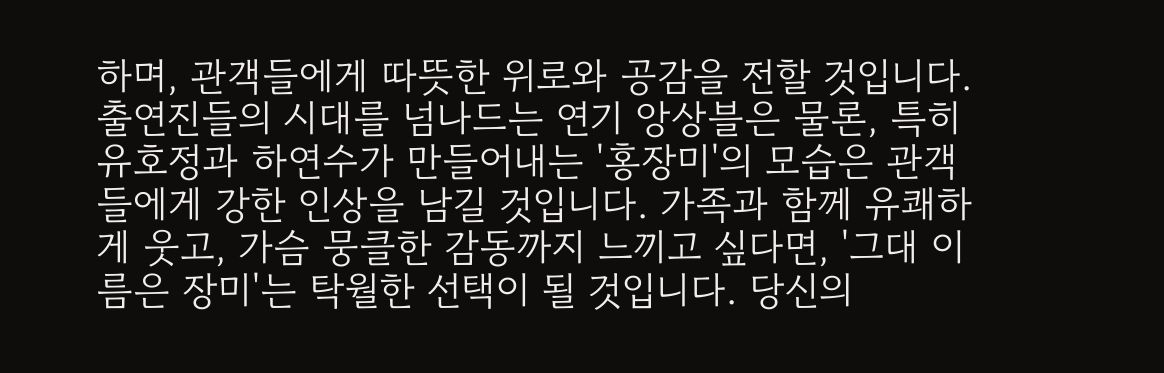하며, 관객들에게 따뜻한 위로와 공감을 전할 것입니다. 출연진들의 시대를 넘나드는 연기 앙상블은 물론, 특히 유호정과 하연수가 만들어내는 '홍장미'의 모습은 관객들에게 강한 인상을 남길 것입니다. 가족과 함께 유쾌하게 웃고, 가슴 뭉클한 감동까지 느끼고 싶다면, '그대 이름은 장미'는 탁월한 선택이 될 것입니다. 당신의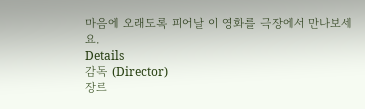마음에 오래도록 피어날 이 영화를 극장에서 만나보세요.
Details
감독 (Director)
장르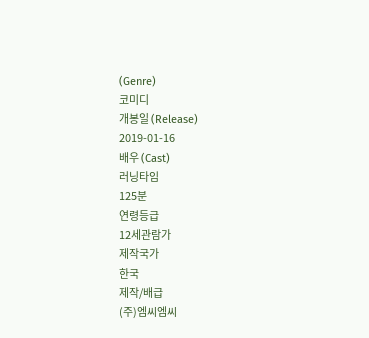(Genre)
코미디
개봉일 (Release)
2019-01-16
배우 (Cast)
러닝타임
125분
연령등급
12세관람가
제작국가
한국
제작/배급
(주)엠씨엠씨